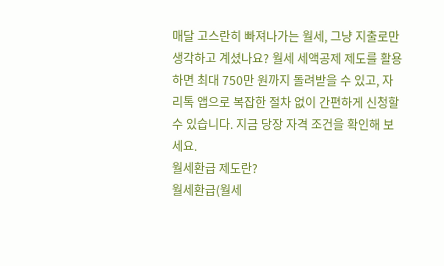매달 고스란히 빠져나가는 월세, 그냥 지출로만 생각하고 계셨나요? 월세 세액공제 제도를 활용하면 최대 750만 원까지 돌려받을 수 있고, 자리톡 앱으로 복잡한 절차 없이 간편하게 신청할 수 있습니다. 지금 당장 자격 조건을 확인해 보세요.
월세환급 제도란?
월세환급(월세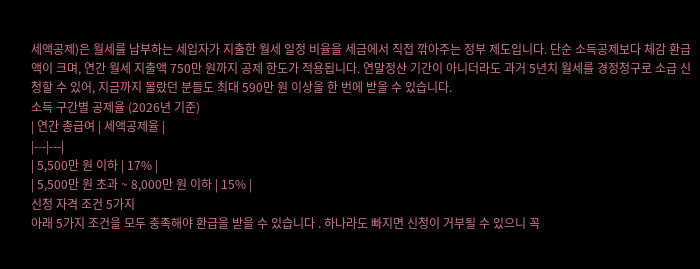세액공제)은 월세를 납부하는 세입자가 지출한 월세 일정 비율을 세금에서 직접 깎아주는 정부 제도입니다. 단순 소득공제보다 체감 환급액이 크며, 연간 월세 지출액 750만 원까지 공제 한도가 적용됩니다. 연말정산 기간이 아니더라도 과거 5년치 월세를 경정청구로 소급 신청할 수 있어, 지금까지 몰랐던 분들도 최대 590만 원 이상을 한 번에 받을 수 있습니다.
소득 구간별 공제율 (2026년 기준)
| 연간 총급여 | 세액공제율 |
|---|---|
| 5,500만 원 이하 | 17% |
| 5,500만 원 초과 ~ 8,000만 원 이하 | 15% |
신청 자격 조건 5가지
아래 5가지 조건을 모두 충족해야 환급을 받을 수 있습니다 . 하나라도 빠지면 신청이 거부될 수 있으니 꼭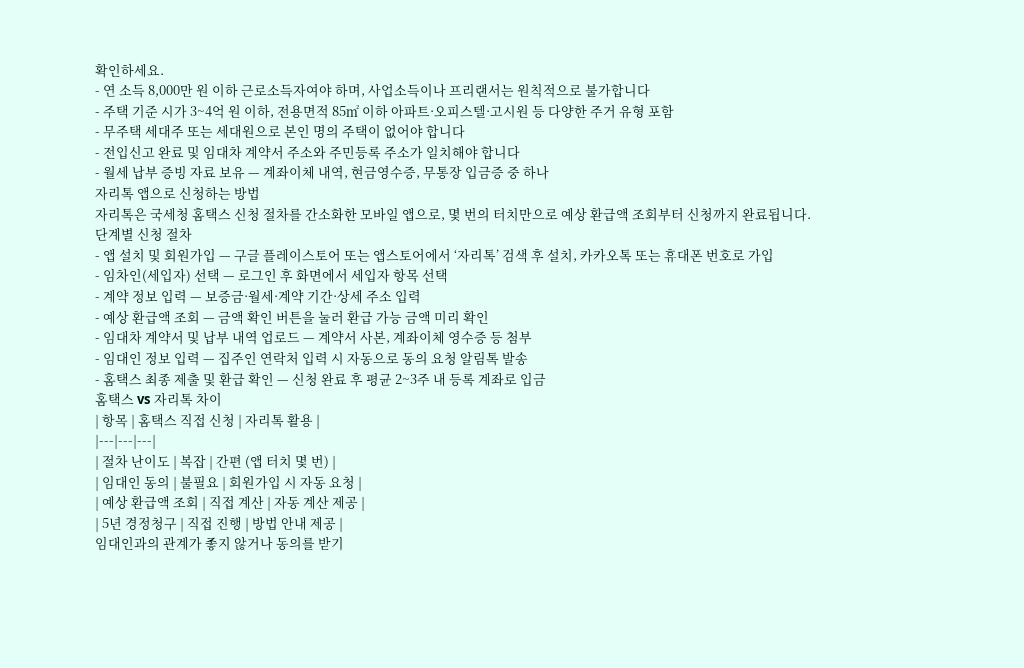확인하세요.
- 연 소득 8,000만 원 이하 근로소득자여야 하며, 사업소득이나 프리랜서는 원칙적으로 불가합니다
- 주택 기준 시가 3~4억 원 이하, 전용면적 85㎡ 이하 아파트·오피스텔·고시원 등 다양한 주거 유형 포함
- 무주택 세대주 또는 세대원으로 본인 명의 주택이 없어야 합니다
- 전입신고 완료 및 임대차 계약서 주소와 주민등록 주소가 일치해야 합니다
- 월세 납부 증빙 자료 보유 — 계좌이체 내역, 현금영수증, 무통장 입금증 중 하나
자리톡 앱으로 신청하는 방법
자리톡은 국세청 홈택스 신청 절차를 간소화한 모바일 앱으로, 몇 번의 터치만으로 예상 환급액 조회부터 신청까지 완료됩니다.
단계별 신청 절차
- 앱 설치 및 회원가입 — 구글 플레이스토어 또는 앱스토어에서 ‘자리톡’ 검색 후 설치, 카카오톡 또는 휴대폰 번호로 가입
- 임차인(세입자) 선택 — 로그인 후 화면에서 세입자 항목 선택
- 계약 정보 입력 — 보증금·월세·계약 기간·상세 주소 입력
- 예상 환급액 조회 — 금액 확인 버튼을 눌러 환급 가능 금액 미리 확인
- 임대차 계약서 및 납부 내역 업로드 — 계약서 사본, 계좌이체 영수증 등 첨부
- 임대인 정보 입력 — 집주인 연락처 입력 시 자동으로 동의 요청 알림톡 발송
- 홈택스 최종 제출 및 환급 확인 — 신청 완료 후 평균 2~3주 내 등록 계좌로 입금
홈택스 vs 자리톡 차이
| 항목 | 홈택스 직접 신청 | 자리톡 활용 |
|---|---|---|
| 절차 난이도 | 복잡 | 간편 (앱 터치 몇 번) |
| 임대인 동의 | 불필요 | 회원가입 시 자동 요청 |
| 예상 환급액 조회 | 직접 계산 | 자동 계산 제공 |
| 5년 경정청구 | 직접 진행 | 방법 안내 제공 |
임대인과의 관계가 좋지 않거나 동의를 받기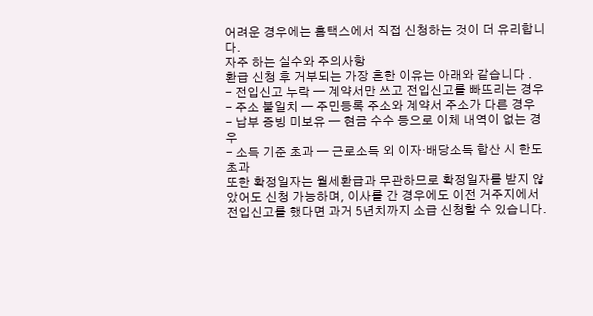어려운 경우에는 홈택스에서 직접 신청하는 것이 더 유리합니다.
자주 하는 실수와 주의사항
환급 신청 후 거부되는 가장 흔한 이유는 아래와 같습니다 .
- 전입신고 누락 — 계약서만 쓰고 전입신고를 빠뜨리는 경우
- 주소 불일치 — 주민등록 주소와 계약서 주소가 다른 경우
- 납부 증빙 미보유 — 현금 수수 등으로 이체 내역이 없는 경우
- 소득 기준 초과 — 근로소득 외 이자·배당소득 합산 시 한도 초과
또한 확정일자는 월세환급과 무관하므로 확정일자를 받지 않았어도 신청 가능하며, 이사를 간 경우에도 이전 거주지에서 전입신고를 했다면 과거 5년치까지 소급 신청할 수 있습니다.